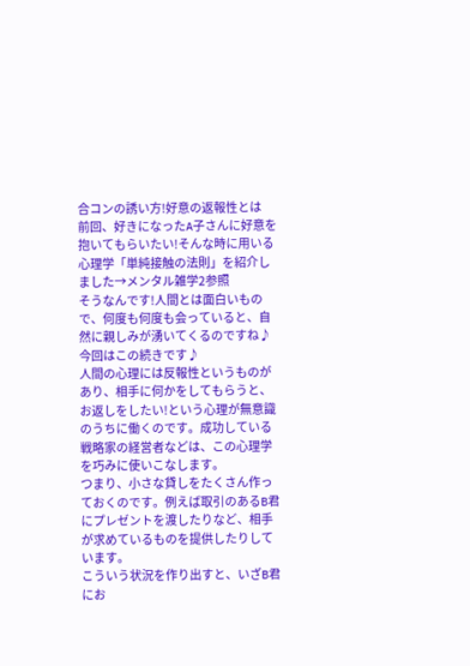合コンの誘い方!好意の返報性とは
前回、好きになったA子さんに好意を抱いてもらいたい!そんな時に用いる心理学「単純接触の法則」を紹介しました→メンタル雑学2参照
そうなんです!人間とは面白いもので、何度も何度も会っていると、自然に親しみが湧いてくるのですね♪
今回はこの続きです♪
人間の心理には反報性というものがあり、相手に何かをしてもらうと、お返しをしたい!という心理が無意識のうちに働くのです。成功している戦略家の経営者などは、この心理学を巧みに使いこなします。
つまり、小さな貸しをたくさん作っておくのです。例えば取引のあるB君にプレゼントを渡したりなど、相手が求めているものを提供したりしています。
こういう状況を作り出すと、いざB君にお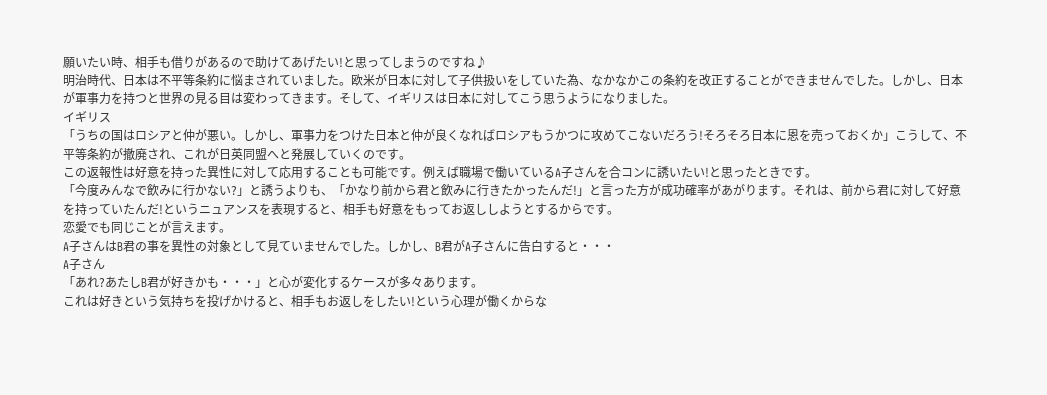願いたい時、相手も借りがあるので助けてあげたい!と思ってしまうのですね♪
明治時代、日本は不平等条約に悩まされていました。欧米が日本に対して子供扱いをしていた為、なかなかこの条約を改正することができませんでした。しかし、日本が軍事力を持つと世界の見る目は変わってきます。そして、イギリスは日本に対してこう思うようになりました。
イギリス
「うちの国はロシアと仲が悪い。しかし、軍事力をつけた日本と仲が良くなればロシアもうかつに攻めてこないだろう!そろそろ日本に恩を売っておくか」こうして、不平等条約が撤廃され、これが日英同盟へと発展していくのです。
この返報性は好意を持った異性に対して応用することも可能です。例えば職場で働いているA子さんを合コンに誘いたい!と思ったときです。
「今度みんなで飲みに行かない?」と誘うよりも、「かなり前から君と飲みに行きたかったんだ!」と言った方が成功確率があがります。それは、前から君に対して好意を持っていたんだ!というニュアンスを表現すると、相手も好意をもってお返ししようとするからです。
恋愛でも同じことが言えます。
A子さんはB君の事を異性の対象として見ていませんでした。しかし、B君がA子さんに告白すると・・・
A子さん
「あれ?あたしB君が好きかも・・・」と心が変化するケースが多々あります。
これは好きという気持ちを投げかけると、相手もお返しをしたい!という心理が働くからな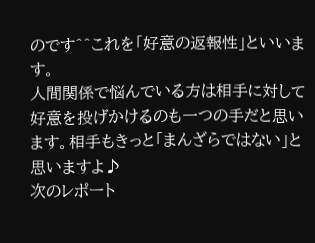のです^^これを「好意の返報性」といいます。
人間関係で悩んでいる方は相手に対して好意を投げかけるのも一つの手だと思います。相手もきっと「まんざらではない」と思いますよ♪
次のレポート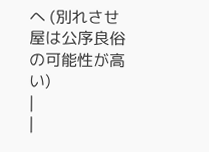へ (別れさせ屋は公序良俗の可能性が高い)
|
|